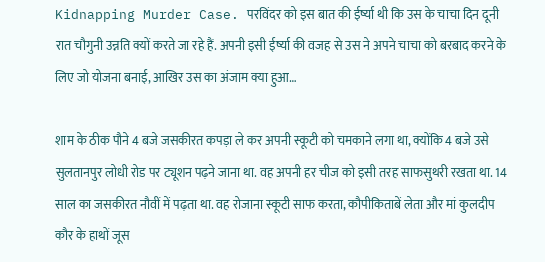Kidnapping Murder Case. परविंदर को इस बात की ईर्ष्या थी कि उस के चाचा दिन दूनी रात चौगुनी उन्नति क्यों करते जा रहे हैं. अपनी इसी ईर्ष्या की वजह से उस ने अपने चाचा को बरबाद करने के लिए जो योजना बनाई, आखिर उस का अंजाम क्या हुआ…

शाम के ठीक पौने 4 बजे जसकीरत कपड़ा ले कर अपनी स्कूटी को चमकाने लगा था, क्योंकि 4 बजे उसे सुलतानपुर लोधी रोड पर ट्यूशन पढ़ने जाना था. वह अपनी हर चीज को इसी तरह साफसुथरी रखता था. 14 साल का जसकीरत नौवीं में पढ़ता था. वह रोजाना स्कूटी साफ करता, कौपीकिताबें लेता और मां कुलदीप कौर के हाथों जूस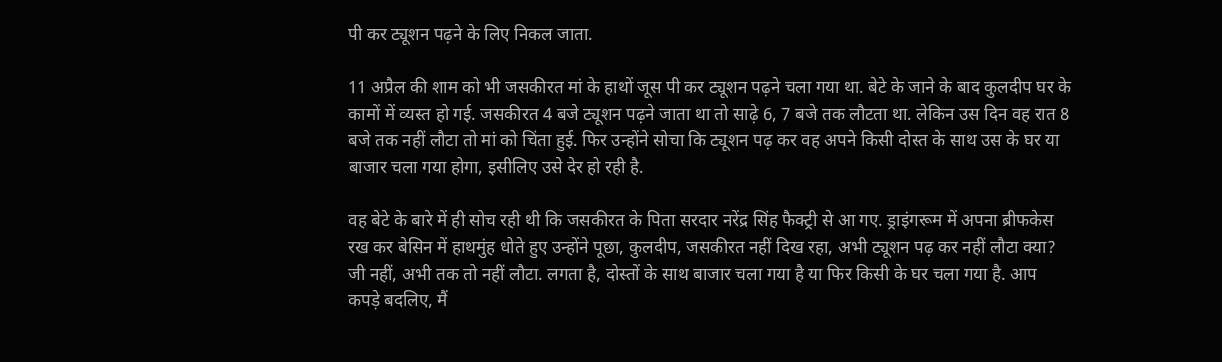पी कर ट्यूशन पढ़ने के लिए निकल जाता.

11 अप्रैल की शाम को भी जसकीरत मां के हाथों जूस पी कर ट्यूशन पढ़ने चला गया था. बेटे के जाने के बाद कुलदीप घर के कामों में व्यस्त हो गई. जसकीरत 4 बजे ट्यूशन पढ़ने जाता था तो साढ़े 6, 7 बजे तक लौटता था. लेकिन उस दिन वह रात 8 बजे तक नहीं लौटा तो मां को चिंता हुई. फिर उन्होंने सोचा कि ट्यूशन पढ़ कर वह अपने किसी दोस्त के साथ उस के घर या बाजार चला गया होगा, इसीलिए उसे देर हो रही है.

वह बेटे के बारे में ही सोच रही थी कि जसकीरत के पिता सरदार नरेंद्र सिंह फैक्ट्री से आ गए. ड्राइंगरूम में अपना ब्रीफकेस रख कर बेसिन में हाथमुंह धोते हुए उन्होंने पूछा, कुलदीप, जसकीरत नहीं दिख रहा, अभी ट्यूशन पढ़ कर नहीं लौटा क्या? जी नहीं, अभी तक तो नहीं लौटा. लगता है, दोस्तों के साथ बाजार चला गया है या फिर किसी के घर चला गया है. आप कपड़े बदलिए, मैं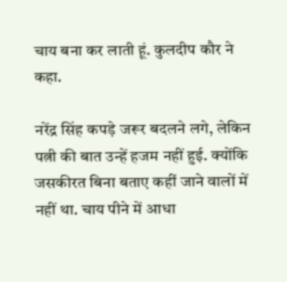चाय बना कर लाती हूं. कुलदीप कौर ने कहा.

नरेंद्र सिंह कपड़े जरूर बदलने लगे, लेकिन पत्नी की बात उन्हें हजम नहीं हुई. क्योंकि जसकीरत बिना बताए कहीं जाने वालों में नहीं था. चाय पीने में आधा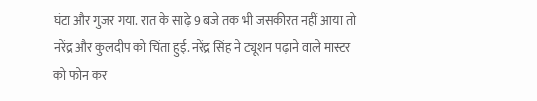घंटा और गुजर गया. रात के साढ़े 9 बजे तक भी जसकीरत नहीं आया तो नरेंद्र और कुलदीप को चिंता हुई. नरेंद्र सिंह ने ट्यूशन पढ़ाने वाले मास्टर को फोन कर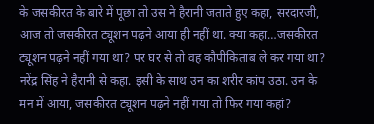के जसकीरत के बारे में पूछा तो उस ने हैरानी जताते हुए कहा, सरदारजी, आज तो जसकीरत ट्यूशन पढ़ने आया ही नहीं था. क्या कहा…जसकीरत ट्यूशन पढ़ने नहीं गया था? पर घर से तो वह कौपीकिताब ले कर गया था? नरेंद्र सिंह ने हैरानी से कहा. इसी के साथ उन का शरीर कांप उठा. उन के मन में आया, जसकीरत ट्यूशन पढ़ने नहीं गया तो फिर गया कहां?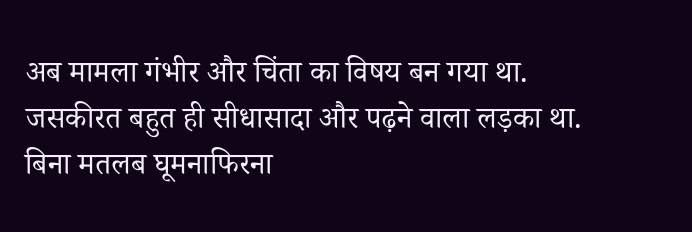अब मामला गंभीर और चिंता का विषय बन गया था. जसकीरत बहुत ही सीधासादा और पढ़ने वाला लड़का था. बिना मतलब घूमनाफिरना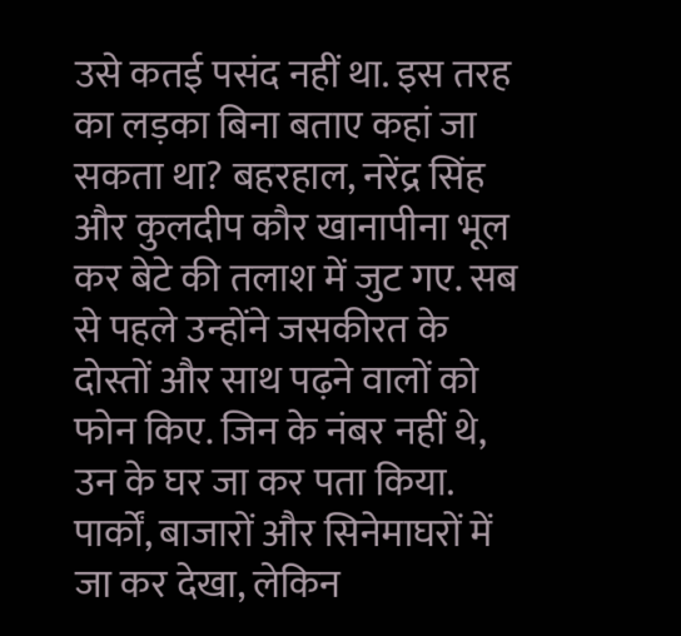उसे कतई पसंद नहीं था. इस तरह का लड़का बिना बताए कहां जा सकता था? बहरहाल, नरेंद्र सिंह और कुलदीप कौर खानापीना भूल कर बेटे की तलाश में जुट गए. सब से पहले उन्होंने जसकीरत के दोस्तों और साथ पढ़ने वालों को फोन किए. जिन के नंबर नहीं थे, उन के घर जा कर पता किया. पार्कों, बाजारों और सिनेमाघरों में जा कर देखा, लेकिन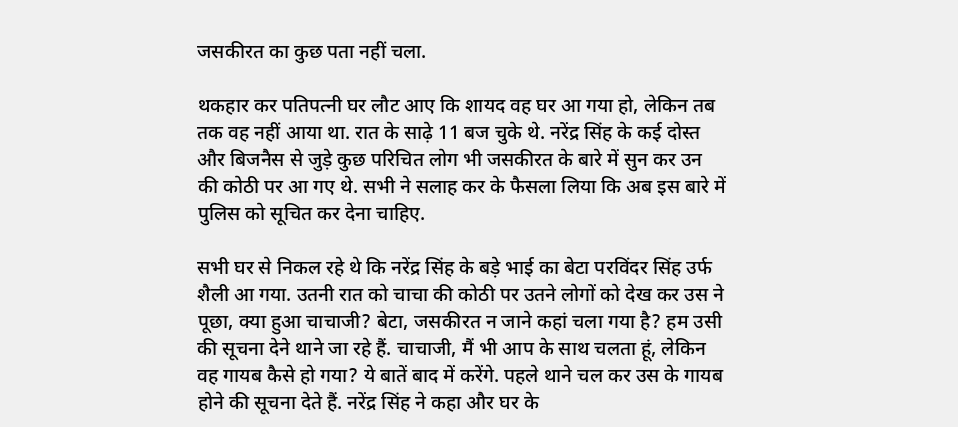जसकीरत का कुछ पता नहीं चला.

थकहार कर पतिपत्नी घर लौट आए कि शायद वह घर आ गया हो, लेकिन तब तक वह नहीं आया था. रात के साढ़े 11 बज चुके थे. नरेंद्र सिंह के कई दोस्त और बिजनैस से जुड़े कुछ परिचित लोग भी जसकीरत के बारे में सुन कर उन की कोठी पर आ गए थे. सभी ने सलाह कर के फैसला लिया कि अब इस बारे में पुलिस को सूचित कर देना चाहिए.

सभी घर से निकल रहे थे कि नरेंद्र सिंह के बड़े भाई का बेटा परविंदर सिंह उर्फ शैली आ गया. उतनी रात को चाचा की कोठी पर उतने लोगों को देख कर उस ने पूछा, क्या हुआ चाचाजी? बेटा, जसकीरत न जाने कहां चला गया है? हम उसी की सूचना देने थाने जा रहे हैं. चाचाजी, मैं भी आप के साथ चलता हूं, लेकिन वह गायब कैसे हो गया? ये बातें बाद में करेंगे. पहले थाने चल कर उस के गायब होने की सूचना देते हैं. नरेंद्र सिंह ने कहा और घर के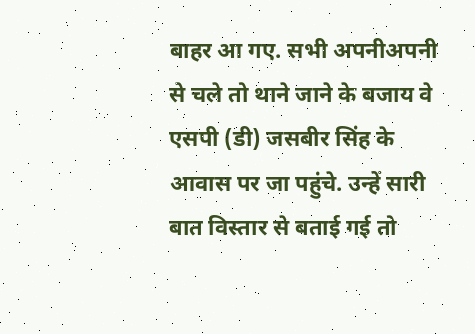बाहर आ गए. सभी अपनीअपनी से चले तो थाने जाने के बजाय वे एसपी (डी) जसबीर सिंह के आवास पर जा पहुंचे. उन्हें सारी बात विस्तार से बताई गई तो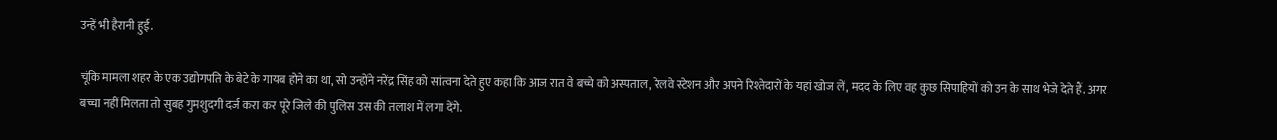उन्हें भी हैरानी हुई.

चूंकि मामला शहर के एक उद्योगपति के बेटे के गायब होने का था, सो उन्होंने नरेंद्र सिंह को सांत्वना देते हुए कहा कि आज रात वे बच्चे को अस्पताल, रेलवे स्टेशन और अपने रिश्तेदारों के यहां खोज लें, मदद के लिए वह कुछ सिपाहियों को उन के साथ भेजे देते हैं. अगर बच्चा नहीं मिलता तो सुबह गुमशुदगी दर्ज करा कर पूरे जिले की पुलिस उस की तलाश में लगा देंगे.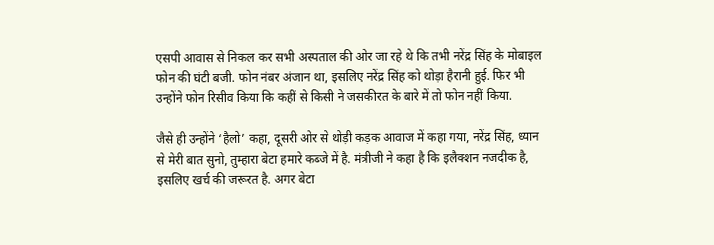एसपी आवास से निकल कर सभी अस्पताल की ओर जा रहे थे कि तभी नरेंद्र सिंह के मोबाइल फोन की घंटी बजी. फोन नंबर अंजान था, इसलिए नरेंद्र सिंह को थोड़ा हैरानी हुई. फिर भी उन्होंने फोन रिसीव किया कि कहीं से किसी ने जसकीरत के बारे में तो फोन नहीं किया.

जैसे ही उन्होंने ‘हैलो’ कहा, दूसरी ओर से थोड़ी कड़क आवाज में कहा गया, नरेंद्र सिंह, ध्यान से मेरी बात सुनो, तुम्हारा बेटा हमारे कब्जे में है. मंत्रीजी ने कहा है कि इलैक्शन नजदीक है, इसलिए खर्च की जरूरत है. अगर बेटा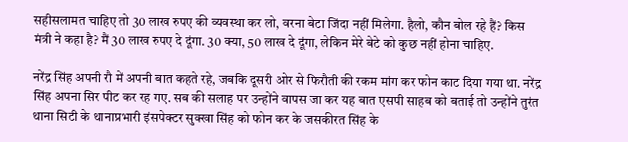सहीसलामत चाहिए तो 30 लाख रुपए की व्यवस्था कर लो, वरना बेटा जिंदा नहीं मिलेगा. हैलो, कौन बोल रहे हैं? किस मंत्री ने कहा है? मैं 30 लाख रुपए दे दूंगा. 30 क्या, 50 लाख दे दूंगा, लेकिन मेरे बेटे को कुछ नहीं होना चाहिए.

नरेंद्र सिंह अपनी रौ में अपनी बात कहते रहे, जबकि दूसरी ओर से फिरौती की रकम मांग कर फोन काट दिया गया था. नरेंद्र सिंह अपना सिर पीट कर रह गए. सब की सलाह पर उन्होंने वापस जा कर यह बात एसपी साहब को बताई तो उन्होंने तुरंत थाना सिटी के थानाप्रभारी इंसपेक्टर सुक्खा सिंह को फोन कर के जसकीरत सिंह के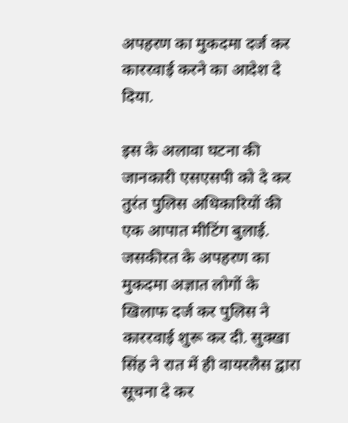अपहरण का मुकदमा दर्ज कर काररवाई करने का आदेश दे दिया.

इस के अलावा घटना की जानकारी एसएसपी को दे कर तुरंत पुलिस अधिकारियों की एक आपात मीटिंग बुलाई. जसकीरत के अपहरण का मुकदमा अज्ञात लोगों के खिलाफ दर्ज कर पुलिस ने काररवाई शुरू कर दी. सुक्खा सिंह ने रात में ही वायरलैस द्वारा सूचना दे कर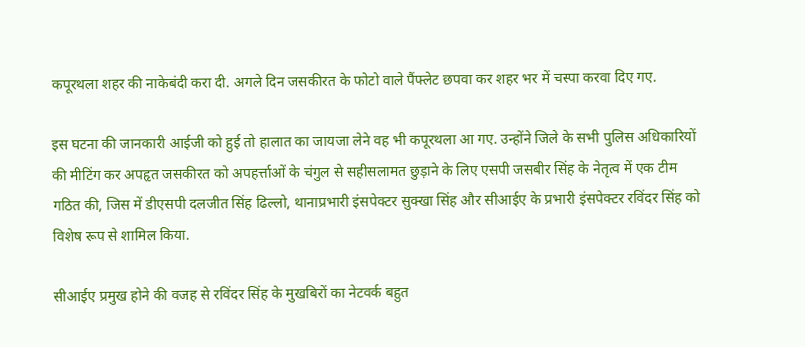कपूरथला शहर की नाकेबंदी करा दी. अगले दिन जसकीरत के फोटो वाले पैंफ्लेट छपवा कर शहर भर में चस्पा करवा दिए गए.

इस घटना की जानकारी आईजी को हुई तो हालात का जायजा लेने वह भी कपूरथला आ गए. उन्होंने जिले के सभी पुलिस अधिकारियों की मीटिंग कर अपहृत जसकीरत को अपहर्त्ताओं के चंगुल से सहीसलामत छुड़ाने के लिए एसपी जसबीर सिंह के नेतृत्व में एक टीम गठित की, जिस में डीएसपी दलजीत सिंह ढिल्लो, थानाप्रभारी इंसपेक्टर सुक्खा सिंह और सीआईए के प्रभारी इंसपेक्टर रविंदर सिंह को विशेष रूप से शामिल किया.

सीआईए प्रमुख होने की वजह से रविंदर सिंह के मुखबिरों का नेटवर्क बहुत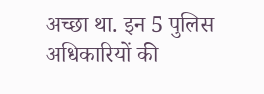अच्छा था. इन 5 पुलिस अधिकारियों की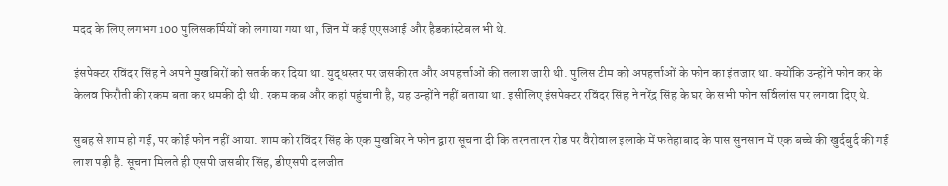मदद के लिए लगभग 100 पुलिसकर्मियों को लगाया गया था, जिन में कई एएसआई और हैडकांस्टेबल भी थे.

इंसपेक्टर रविंदर सिंह ने अपने मुखबिरों को सतर्क कर दिया था. युद्धस्तर पर जसकीरत और अपहर्त्ताओं की तलाश जारी थी. पुलिस टीम को अपहर्त्ताओं के फोन का इंतजार था. क्योंकि उन्होंने फोन कर के केलव फिरौती की रकम बता कर धमकी दी थी. रकम कब और कहां पहुंचानी है, यह उन्होंने नहीं बताया था. इसीलिए इंसपेक्टर रविंदर सिंह ने नरेंद्र सिंह के घर के सभी फोन सर्विलांस पर लगवा दिए थे.

सुबह से शाम हो गई, पर कोई फोन नहीं आया. शाम को रविंदर सिंह के एक मुखबिर ने फोन द्वारा सूचना दी कि तरनतारन रोड पर वैरोवाल इलाके में फतेहाबाद के पास सुनसान में एक बच्चे की खुर्दबुर्द की गई लाश पड़ी है. सूचना मिलते ही एसपी जसबीर सिंह, डीएसपी दलजीत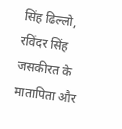सिंह ढिल्लो, रविंदर सिंह जसकीरत के मातापिता और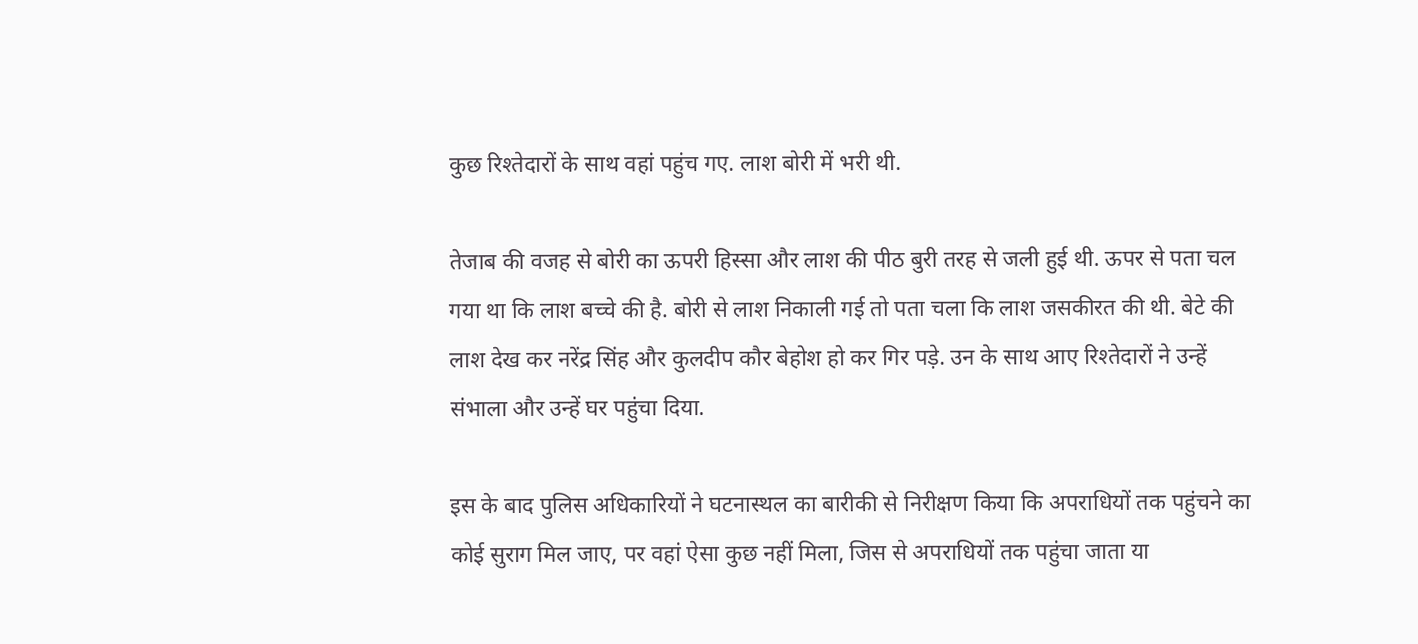कुछ रिश्तेदारों के साथ वहां पहुंच गए. लाश बोरी में भरी थी.

तेजाब की वजह से बोरी का ऊपरी हिस्सा और लाश की पीठ बुरी तरह से जली हुई थी. ऊपर से पता चल गया था कि लाश बच्चे की है. बोरी से लाश निकाली गई तो पता चला कि लाश जसकीरत की थी. बेटे की लाश देख कर नरेंद्र सिंह और कुलदीप कौर बेहोश हो कर गिर पड़े. उन के साथ आए रिश्तेदारों ने उन्हें संभाला और उन्हें घर पहुंचा दिया.

इस के बाद पुलिस अधिकारियों ने घटनास्थल का बारीकी से निरीक्षण किया कि अपराधियों तक पहुंचने का कोई सुराग मिल जाए, पर वहां ऐसा कुछ नहीं मिला, जिस से अपराधियों तक पहुंचा जाता या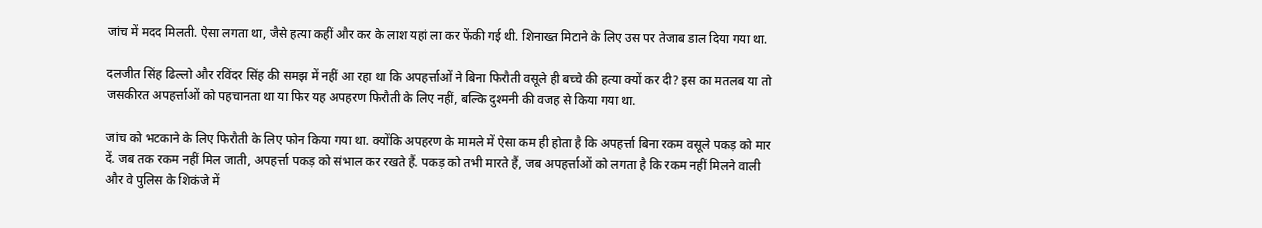जांच में मदद मिलती. ऐसा लगता था, जैसे हत्या कहीं और कर के लाश यहां ला कर फेंकी गई थी. शिनाख्त मिटाने के लिए उस पर तेजाब डाल दिया गया था.

दलजीत सिंह ढिल्लो और रविंदर सिंह की समझ में नहीं आ रहा था कि अपहर्त्ताओं ने बिना फिरौती वसूले ही बच्चे की हत्या क्यों कर दी? इस का मतलब या तो जसकीरत अपहर्त्ताओं को पहचानता था या फिर यह अपहरण फिरौती के लिए नहीं, बल्कि दुश्मनी की वजह से किया गया था.

जांच को भटकाने के लिए फिरौती के लिए फोन किया गया था. क्योंकि अपहरण के मामले में ऐसा कम ही होता है कि अपहर्त्ता बिना रकम वसूले पकड़ को मार दें. जब तक रकम नहीं मिल जाती, अपहर्त्ता पकड़ को संभाल कर रखते हैं. पकड़ को तभी मारते हैं, जब अपहर्त्ताओं को लगता है कि रकम नहीं मिलने वाली और वे पुलिस के शिकंजे में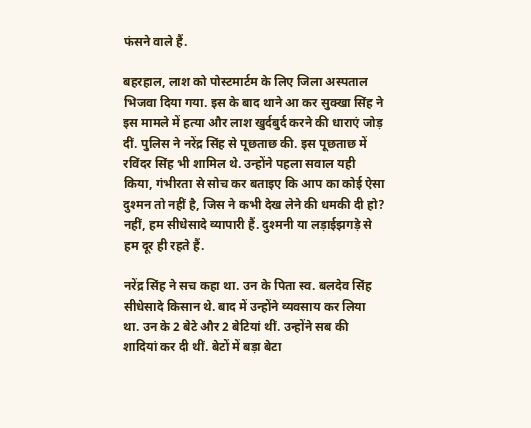फंसने वाले हैं.

बहरहाल, लाश को पोस्टमार्टम के लिए जिला अस्पताल भिजवा दिया गया. इस के बाद थाने आ कर सुक्खा सिंह ने इस मामले में हत्या और लाश खुर्दबुर्द करने की धाराएं जोड़ दीं. पुलिस ने नरेंद्र सिंह से पूछताछ की. इस पूछताछ में रविंदर सिंह भी शामिल थे. उन्होंने पहला सवाल यही किया, गंभीरता से सोच कर बताइए कि आप का कोई ऐसा दुश्मन तो नहीं है, जिस ने कभी देख लेने की धमकी दी हो? नहीं, हम सीधेसादे व्यापारी हैं. दुश्मनी या लड़ाईझगड़े से हम दूर ही रहते हैं.

नरेंद्र सिंह ने सच कहा था. उन के पिता स्व. बलदेव सिंह सीधेसादे किसान थे. बाद में उन्होंने व्यवसाय कर लिया था. उन के 2 बेटे और 2 बेटियां थीं. उन्होंने सब की शादियां कर दी थीं. बेटों में बड़ा बेटा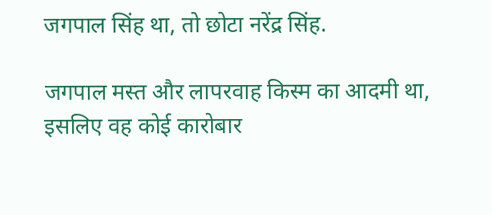जगपाल सिंह था, तो छोटा नरेंद्र सिंह.

जगपाल मस्त और लापरवाह किस्म का आदमी था, इसलिए वह कोई कारोबार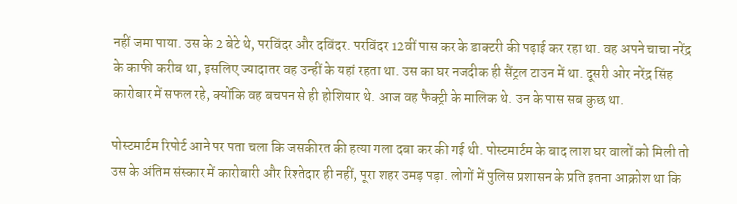नहीं जमा पाया. उस के 2 बेटे थे, परविंदर और दविंदर. परविंदर 12वीं पास कर के डाक्टरी की पढ़ाई कर रहा था. वह अपने चाचा नरेंद्र के काफी करीब था, इसलिए ज्यादातर वह उन्हीं के यहां रहता था. उस का घर नजदीक ही सैंट्रल टाउन में था. दूसरी ओर नरेंद्र सिंह कारोबार में सफल रहे, क्योंकि वह बचपन से ही होशियार थे. आज वह फैक्ट्री के मालिक थे. उन के पास सब कुछ था.

पोस्टमार्टम रिपोर्ट आने पर पता चला कि जसकीरत की हत्या गला दबा कर की गई थी. पोस्टमार्टम के बाद लाश घर वालों को मिली तो उस के अंतिम संस्कार में कारोबारी और रिश्तेदार ही नहीं, पूरा शहर उमड़ पड़ा. लोगों में पुलिस प्रशासन के प्रति इतना आक्रोश था कि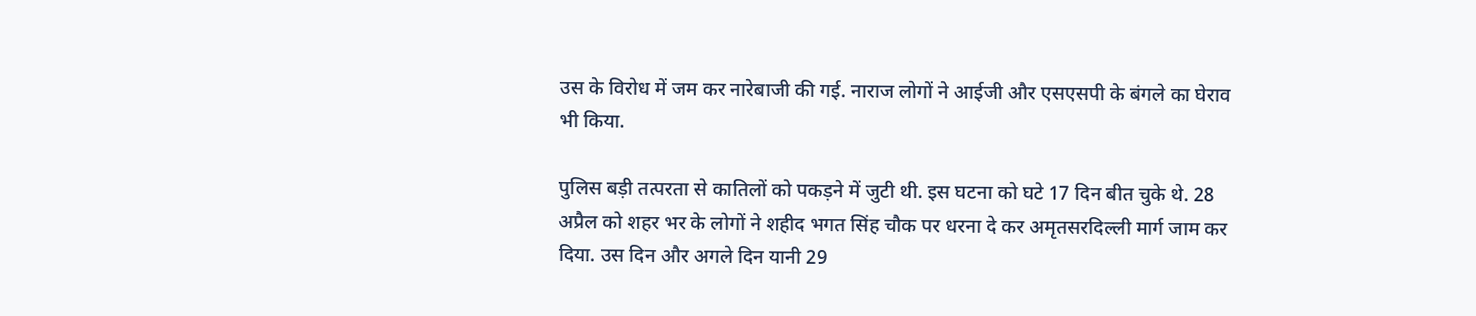उस के विरोध में जम कर नारेबाजी की गई. नाराज लोगों ने आईजी और एसएसपी के बंगले का घेराव भी किया.

पुलिस बड़ी तत्परता से कातिलों को पकड़ने में जुटी थी. इस घटना को घटे 17 दिन बीत चुके थे. 28 अप्रैल को शहर भर के लोगों ने शहीद भगत सिंह चौक पर धरना दे कर अमृतसरदिल्ली मार्ग जाम कर दिया. उस दिन और अगले दिन यानी 29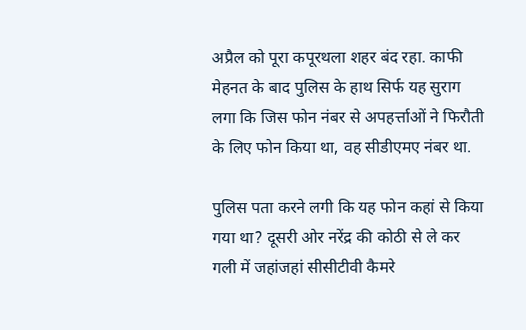अप्रैल को पूरा कपूरथला शहर बंद रहा. काफी मेहनत के बाद पुलिस के हाथ सिर्फ यह सुराग लगा कि जिस फोन नंबर से अपहर्त्ताओं ने फिरौती के लिए फोन किया था, वह सीडीएमए नंबर था.

पुलिस पता करने लगी कि यह फोन कहां से किया गया था? दूसरी ओर नरेंद्र की कोठी से ले कर गली में जहांजहां सीसीटीवी कैमरे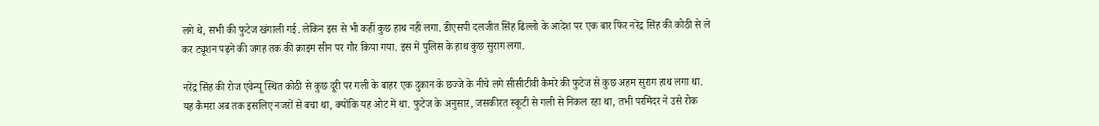लगे थे, सभी की फुटेज खंगाली गई. लेकिन इस से भी कहीं कुछ हाथ नहीं लगा. डीएसपी दलजीत सिंह ढिल्लो के आदेश पर एक बार फिर नरेंद्र सिंह की कोठी से ले कर ट्यूशन पढ़ने की जगह तक की क्राइम सीन पर गौर किया गया. इस में पुलिस के हाथ कुछ सुराग लगा.

नरेंद्र सिंह की रोज एवेन्यू स्थित कोठी से कुछ दूरी पर गली के बाहर एक दुकान के छज्जे के नीचे लगे सीसीटीवी कैमरे की फुटेज से कुछ अहम सुराग हाथ लगा था. यह कैमरा अब तक इसलिए नजरों से बचा था, क्योंकि यह ओट में था. फुटेज के अनुसार, जसकीरत स्कूटी से गली से निकल रहा था, तभी परमिंदर ने उसे रोक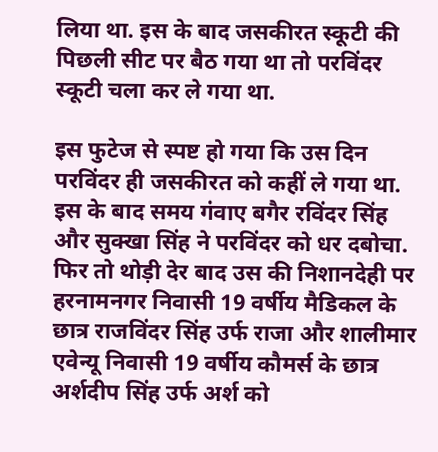लिया था. इस के बाद जसकीरत स्कूटी की पिछली सीट पर बैठ गया था तो परविंदर स्कूटी चला कर ले गया था.

इस फुटेज से स्पष्ट हो गया कि उस दिन परविंदर ही जसकीरत को कहीं ले गया था. इस के बाद समय गंवाए बगैर रविंदर सिंह और सुक्खा सिंह ने परविंदर को धर दबोचा.  फिर तो थोड़ी देर बाद उस की निशानदेही पर हरनामनगर निवासी 19 वर्षीय मैडिकल के छात्र राजविंदर सिंह उर्फ राजा और शालीमार एवेन्यू निवासी 19 वर्षीय कौमर्स के छात्र अर्शदीप सिंह उर्फ अर्श को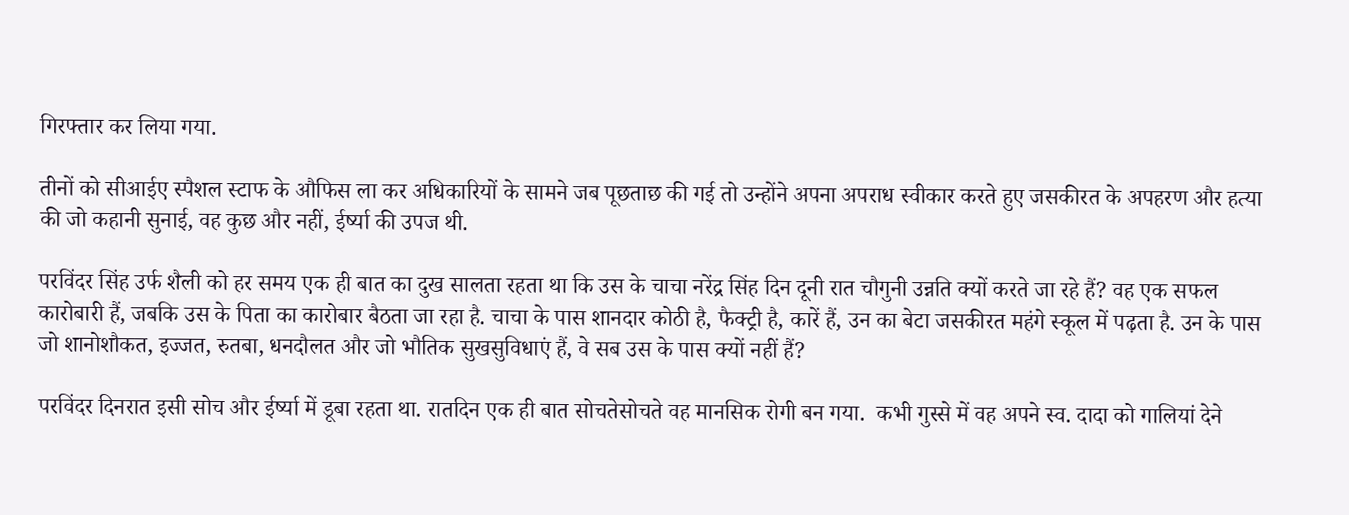गिरफ्तार कर लिया गया.

तीनों को सीआईए स्पैशल स्टाफ के औफिस ला कर अधिकारियों के सामने जब पूछताछ की गई तो उन्होंने अपना अपराध स्वीकार करते हुए जसकीरत के अपहरण और हत्या की जो कहानी सुनाई, वह कुछ और नहीं, ईर्ष्या की उपज थी.

परविंदर सिंह उर्फ शैली को हर समय एक ही बात का दुख सालता रहता था कि उस के चाचा नरेंद्र सिंह दिन दूनी रात चौगुनी उन्नति क्यों करते जा रहे हैं? वह एक सफल कारोबारी हैं, जबकि उस के पिता का कारोबार बैठता जा रहा है. चाचा के पास शानदार कोठी है, फैक्ट्री है, कारें हैं, उन का बेटा जसकीरत महंगे स्कूल में पढ़ता है. उन के पास जो शानोशौकत, इज्जत, रुतबा, धनदौलत और जो भौतिक सुखसुविधाएं हैं, वे सब उस के पास क्यों नहीं हैं?

परविंदर दिनरात इसी सोच और ईर्ष्या में डूबा रहता था. रातदिन एक ही बात सोचतेसोचते वह मानसिक रोगी बन गया.  कभी गुस्से में वह अपने स्व. दादा को गालियां देने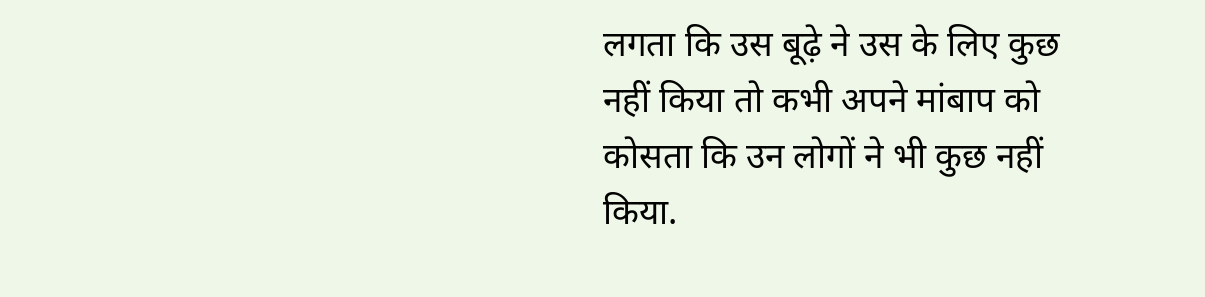लगता कि उस बूढ़े ने उस के लिए कुछ नहीं किया तो कभी अपने मांबाप को कोसता कि उन लोगों ने भी कुछ नहीं किया.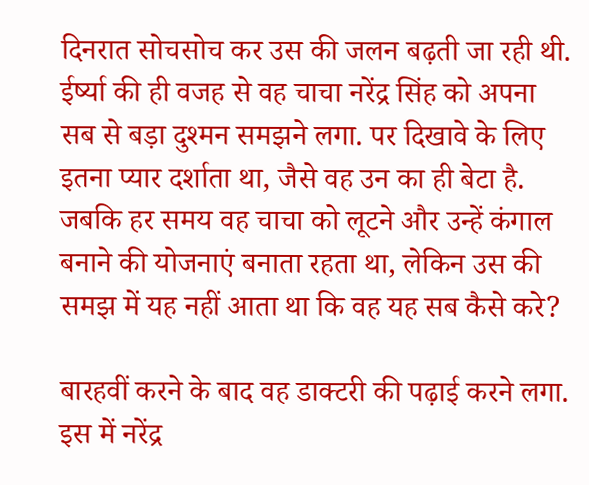दिनरात सोचसोच कर उस की जलन बढ़ती जा रही थी. ईर्ष्या की ही वजह से वह चाचा नरेंद्र सिंह को अपना सब से बड़ा दुश्मन समझने लगा. पर दिखावे के लिए इतना प्यार दर्शाता था, जैसे वह उन का ही बेटा है. जबकि हर समय वह चाचा को लूटने और उन्हें कंगाल बनाने की योजनाएं बनाता रहता था, लेकिन उस की समझ में यह नहीं आता था कि वह यह सब कैसे करे?

बारहवीं करने के बाद वह डाक्टरी की पढ़ाई करने लगा. इस में नरेंद्र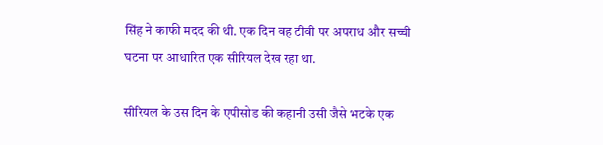सिंह ने काफी मदद की थी. एक दिन वह टीवी पर अपराध और सच्ची घटना पर आधारित एक सीरियल देख रहा था.

सीरियल के उस दिन के एपीसोड की कहानी उसी जैसे भटके एक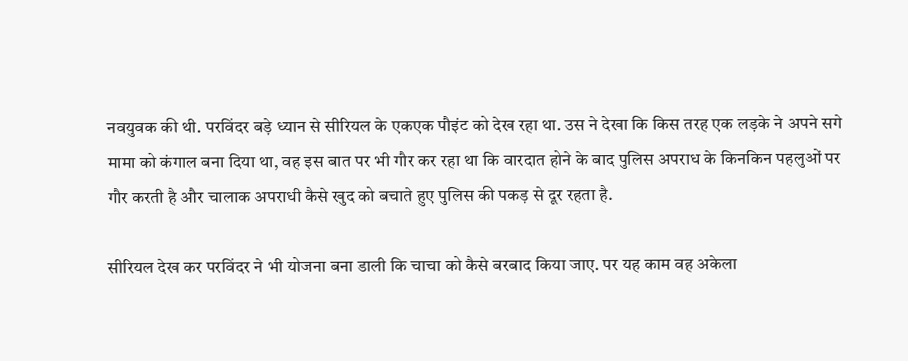नवयुवक की थी. परविंदर बड़े ध्यान से सीरियल के एकएक पौइंट को देख रहा था. उस ने देखा कि किस तरह एक लड़के ने अपने सगे मामा को कंगाल बना दिया था, वह इस बात पर भी गौर कर रहा था कि वारदात होने के बाद पुलिस अपराध के किनकिन पहलुओं पर गौर करती है और चालाक अपराधी कैसे खुद को बचाते हुए पुलिस की पकड़ से दूर रहता है.

सीरियल देख कर परविंदर ने भी योजना बना डाली कि चाचा को कैसे बरबाद किया जाए. पर यह काम वह अकेला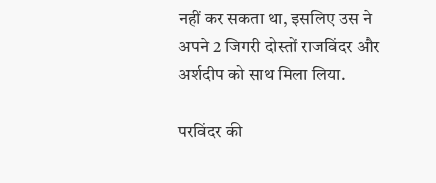नहीं कर सकता था, इसलिए उस ने अपने 2 जिगरी दोस्तों राजविंदर और अर्शदीप को साथ मिला लिया.

परविंदर की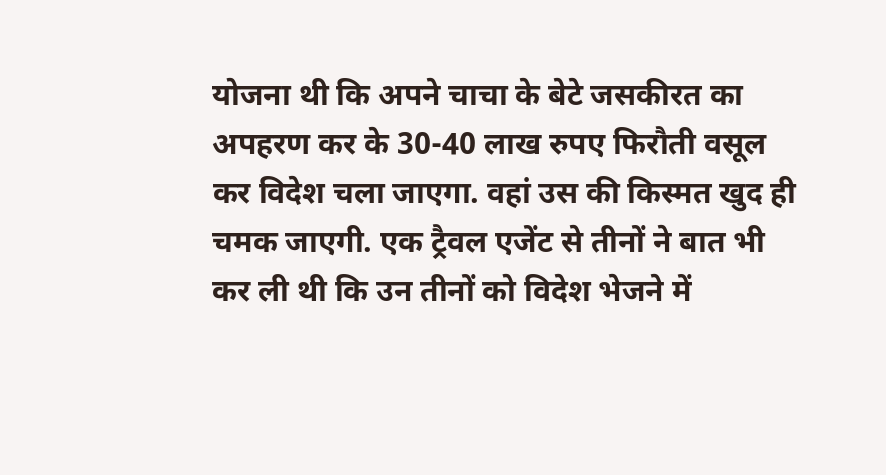योजना थी कि अपने चाचा के बेटे जसकीरत का अपहरण कर के 30-40 लाख रुपए फिरौती वसूल कर विदेश चला जाएगा. वहां उस की किस्मत खुद ही चमक जाएगी. एक ट्रैवल एजेंट से तीनों ने बात भी कर ली थी कि उन तीनों को विदेश भेजने में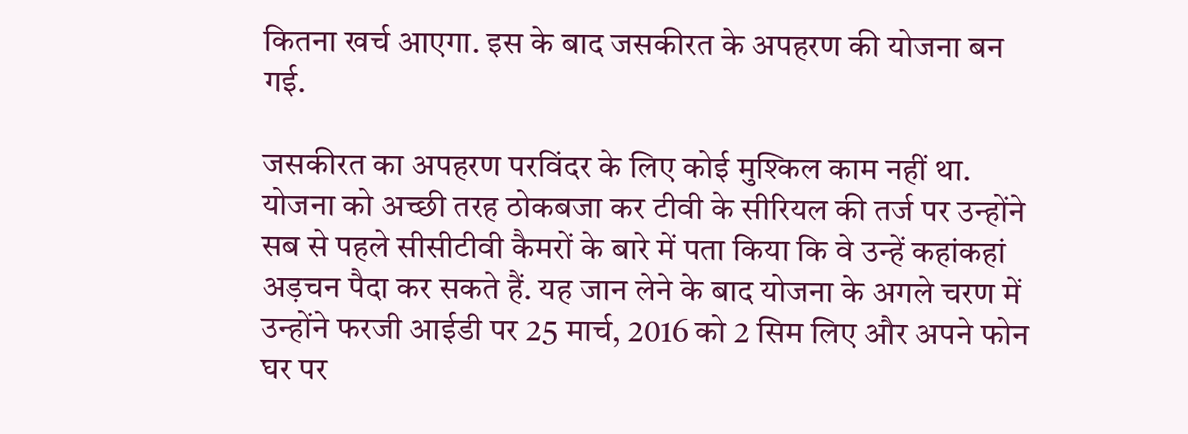कितना खर्च आएगा. इस के बाद जसकीरत के अपहरण की योजना बन गई.

जसकीरत का अपहरण परविंदर के लिए कोई मुश्किल काम नहीं था. योजना को अच्छी तरह ठोकबजा कर टीवी के सीरियल की तर्ज पर उन्होंने सब से पहले सीसीटीवी कैमरों के बारे में पता किया कि वे उन्हें कहांकहां अड़चन पैदा कर सकते हैं. यह जान लेने के बाद योजना के अगले चरण में उन्होंने फरजी आईडी पर 25 मार्च, 2016 को 2 सिम लिए और अपने फोन घर पर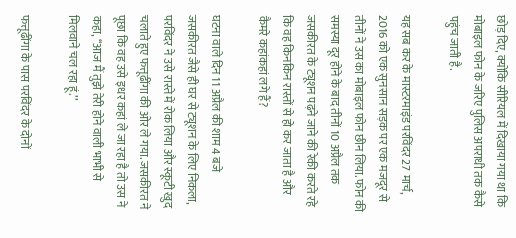छोड़ दिए, क्योंकि सीरियल में दिखाया गया था कि मोबाइल फोन के जरिए पुलिस अपराधी तक कैसे पहुंच जाती है.

यह सब कर के मास्टरमाइंड परविंदर 27 मार्च, 2016 को एक सुनसान सड़क पर एक मजदूर से तीनों ने उस का मोबाइल फोन छीन लिया. फोन की समस्या दूर होने के बाद तीनों 10 अप्रैल तक जसकीरत के ट्यूशन पढ़ने जाने की रेकी करते रहे कि वह किनकिन रास्तों से हो कर जाता है और कैमरे कहांकहां लगे हैं?

घटना वाले दिन 11 अप्रैल की शाम 4 बजे जसकीरत जैसे ही घर से ट्यूशन के लिए निकला, परविंदर ने उसे रास्ते में रोक लिया और स्कूटी खुद चलाते हुए फत्तूढींगा की ओर ले गया. जसकीरत ने पूछा कि वह उसे इधर कहां ले जा रहा है तो उस ने कहा, ‘‘आज मैं तुझे तेरी होने वाली भाभी से मिलवाने चल रहा हूं.’’

फत्तूढींगा के पास परविंदर के दोनों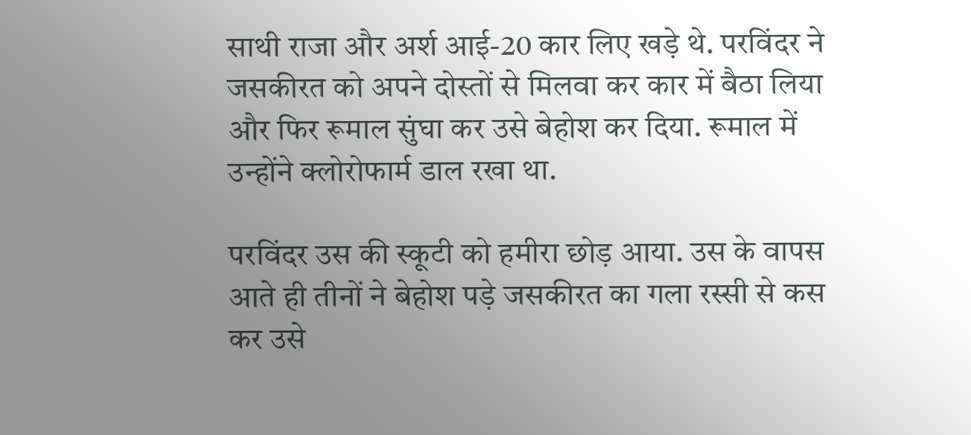साथी राजा और अर्श आई-20 कार लिए खड़े थे. परविंदर ने जसकीरत को अपने दोस्तों से मिलवा कर कार में बैठा लिया और फिर रूमाल सुंघा कर उसे बेहोश कर दिया. रूमाल में उन्होंने क्लोरोफार्म डाल रखा था.

परविंदर उस की स्कूटी को हमीरा छोड़ आया. उस के वापस आते ही तीनों ने बेहोश पड़े जसकीरत का गला रस्सी से कस कर उसे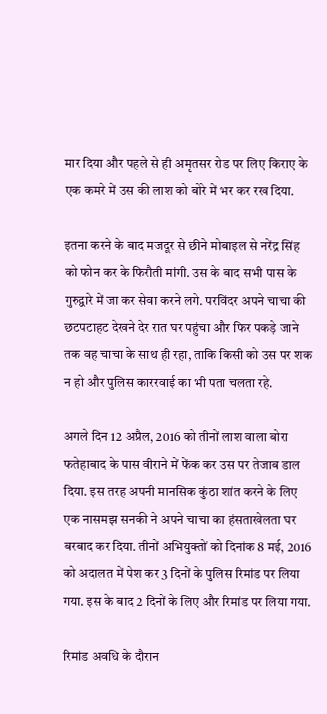मार दिया और पहले से ही अमृतसर रोड पर लिए किराए के एक कमरे में उस की लाश को बोरे में भर कर रख दिया.

इतना करने के बाद मजदूर से छीने मोबाइल से नरेंद्र सिंह को फोन कर के फिरौती मांगी. उस के बाद सभी पास के गुरुद्वारे में जा कर सेवा करने लगे. परविंदर अपने चाचा की छटपटाहट देखने देर रात घर पहुंचा और फिर पकड़े जाने तक वह चाचा के साथ ही रहा, ताकि किसी को उस पर शक न हो और पुलिस काररवाई का भी पता चलता रहे.

अगले दिन 12 अप्रैल, 2016 को तीनों लाश वाला बोरा फतेहाबाद के पास वीराने में फेंक कर उस पर तेजाब डाल दिया. इस तरह अपनी मानसिक कुंठा शांत करने के लिए एक नासमझ सनकी ने अपने चाचा का हंसताखेलता घर बरबाद कर दिया. तीनों अभियुक्तों को दिनांक 8 मई, 2016 को अदालत में पेश कर 3 दिनों के पुलिस रिमांड पर लिया गया. इस के बाद 2 दिनों के लिए और रिमांड पर लिया गया.

रिमांड अवधि के दौरान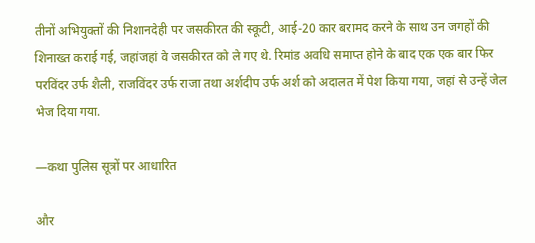तीनों अभियुक्तों की निशानदेही पर जसकीरत की स्कूटी, आई-20 कार बरामद करने के साथ उन जगहों की शिनाख्त कराई गई, जहांजहां वे जसकीरत को ले गए थे. रिमांड अवधि समाप्त होने के बाद एक एक बार फिर परविंदर उर्फ शैली, राजविंदर उर्फ राजा तथा अर्शदीप उर्फ अर्श को अदालत में पेश किया गया, जहां से उन्हें जेल भेज दिया गया.

—कथा पुलिस सूत्रों पर आधारित

और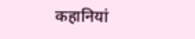कहानियां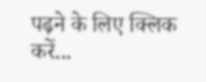पढ़ने के लिए क्लिक करें...